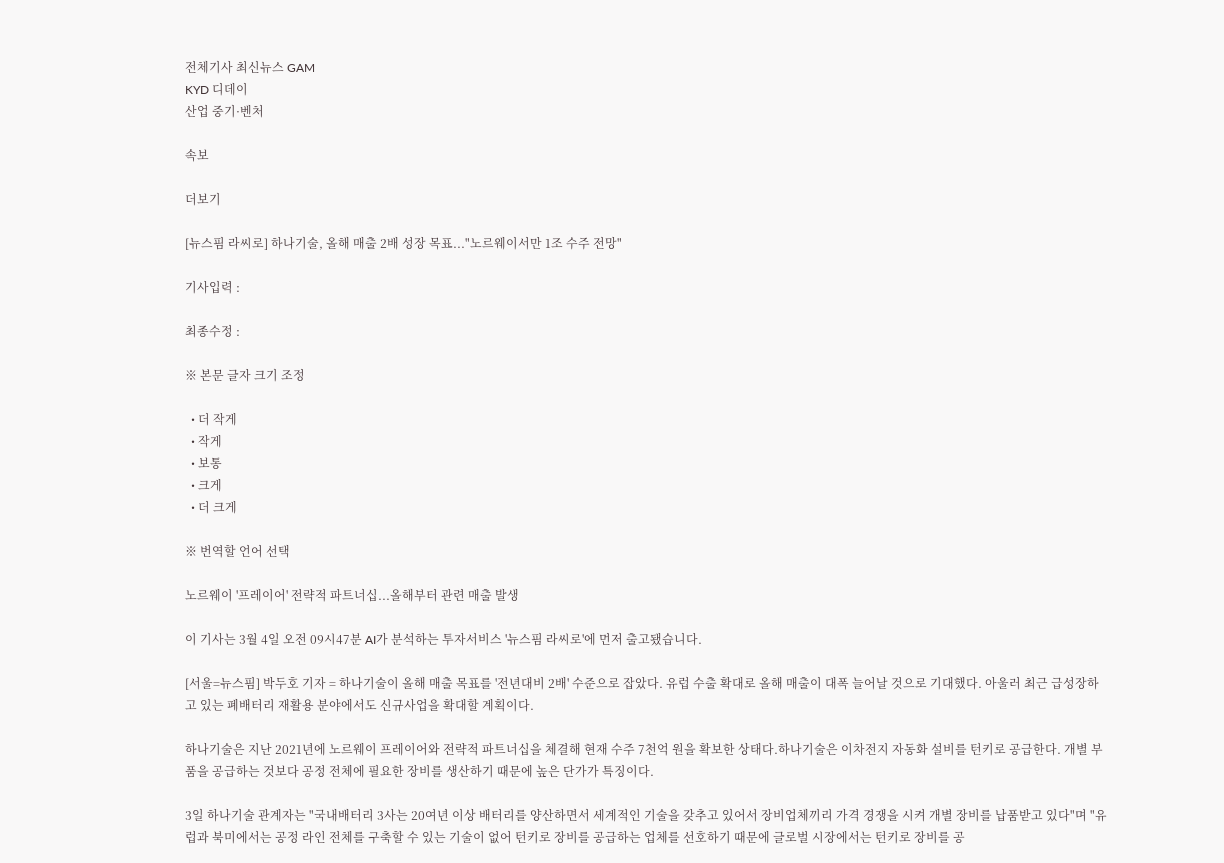전체기사 최신뉴스 GAM
KYD 디데이
산업 중기·벤처

속보

더보기

[뉴스핌 라씨로] 하나기술, 올해 매출 2배 성장 목표..."노르웨이서만 1조 수주 전망"

기사입력 :

최종수정 :

※ 본문 글자 크기 조정

  • 더 작게
  • 작게
  • 보통
  • 크게
  • 더 크게

※ 번역할 언어 선택

노르웨이 '프레이어' 전략적 파트너십...올해부터 관련 매출 발생

이 기사는 3월 4일 오전 09시47분 AI가 분석하는 투자서비스 '뉴스핌 라씨로'에 먼저 출고됐습니다.

[서울=뉴스핌] 박두호 기자 = 하나기술이 올해 매출 목표를 '전년대비 2배' 수준으로 잡았다. 유럽 수출 확대로 올해 매출이 대폭 늘어날 것으로 기대했다. 아울러 최근 급성장하고 있는 폐배터리 재활용 분야에서도 신규사업을 확대할 계획이다.

하나기술은 지난 2021년에 노르웨이 프레이어와 전략적 파트너십을 체결해 현재 수주 7천억 원을 확보한 상태다.하나기술은 이차전지 자동화 설비를 턴키로 공급한다. 개별 부품을 공급하는 것보다 공정 전체에 필요한 장비를 생산하기 때문에 높은 단가가 특징이다.

3일 하나기술 관계자는 "국내배터리 3사는 20여년 이상 배터리를 양산하면서 세계적인 기술을 갖추고 있어서 장비업체끼리 가격 경쟁을 시켜 개별 장비를 납품받고 있다"며 "유럽과 북미에서는 공정 라인 전체를 구축할 수 있는 기술이 없어 턴키로 장비를 공급하는 업체를 선호하기 때문에 글로벌 시장에서는 턴키로 장비를 공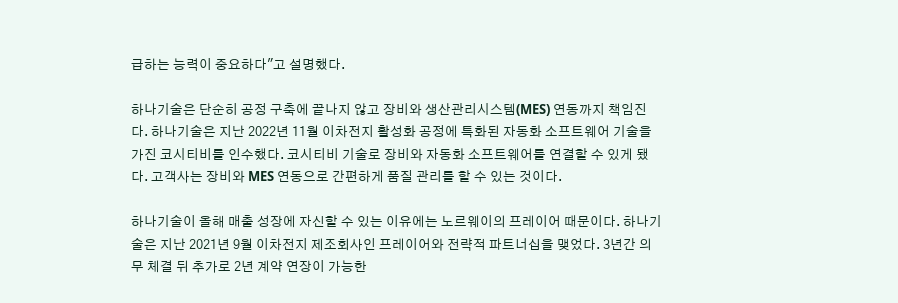급하는 능력이 중요하다"고 설명했다.

하나기술은 단순히 공정 구축에 끝나지 않고 장비와 생산관리시스템(MES) 연동까지 책임진다. 하나기술은 지난 2022년 11월 이차전지 활성화 공정에 특화된 자동화 소프트웨어 기술을 가진 코시티비를 인수했다. 코시티비 기술로 장비와 자동화 소프트웨어를 연결할 수 있게 됐다. 고객사는 장비와 MES 연동으로 간편하게 품질 관리를 할 수 있는 것이다.

하나기술이 올해 매출 성장에 자신할 수 있는 이유에는 노르웨이의 프레이어 때문이다. 하나기술은 지난 2021년 9월 이차전지 제조회사인 프레이어와 전략적 파트너십을 맺었다. 3년간 의무 체결 뒤 추가로 2년 계약 연장이 가능한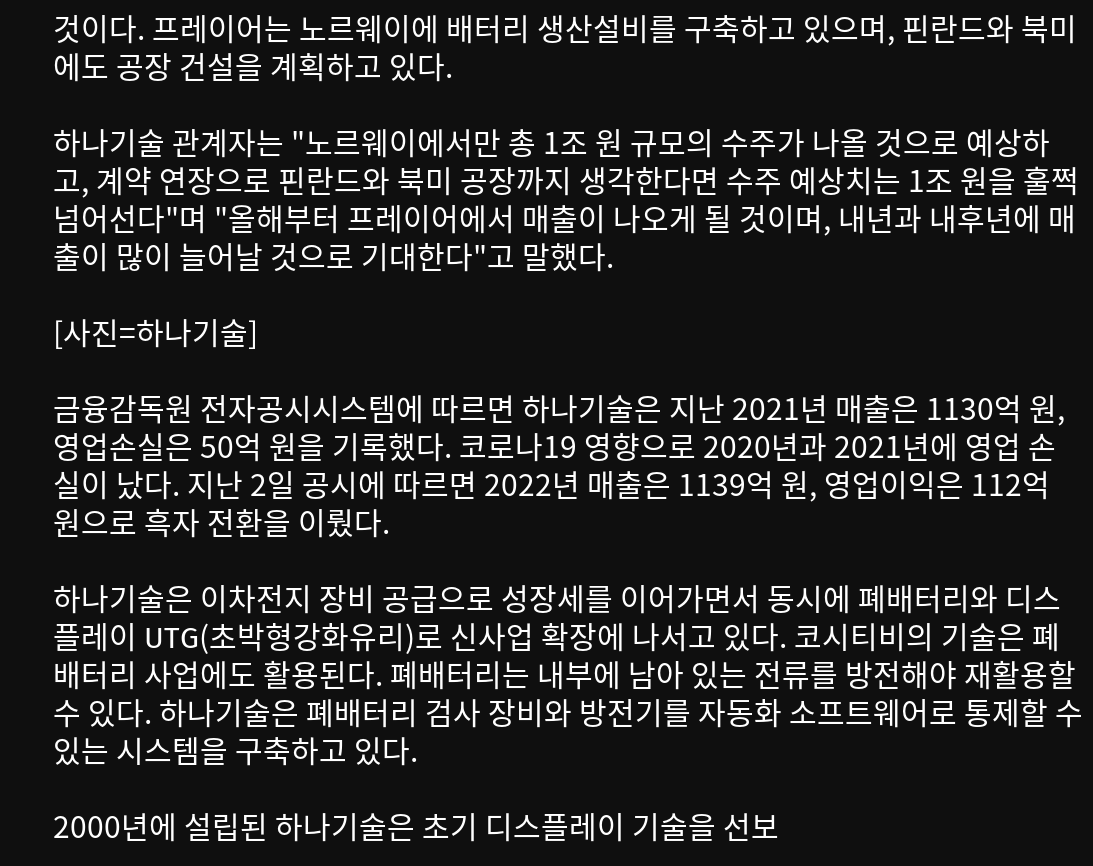것이다. 프레이어는 노르웨이에 배터리 생산설비를 구축하고 있으며, 핀란드와 북미에도 공장 건설을 계획하고 있다.

하나기술 관계자는 "노르웨이에서만 총 1조 원 규모의 수주가 나올 것으로 예상하고, 계약 연장으로 핀란드와 북미 공장까지 생각한다면 수주 예상치는 1조 원을 훌쩍 넘어선다"며 "올해부터 프레이어에서 매출이 나오게 될 것이며, 내년과 내후년에 매출이 많이 늘어날 것으로 기대한다"고 말했다.

[사진=하나기술]

금융감독원 전자공시시스템에 따르면 하나기술은 지난 2021년 매출은 1130억 원, 영업손실은 50억 원을 기록했다. 코로나19 영향으로 2020년과 2021년에 영업 손실이 났다. 지난 2일 공시에 따르면 2022년 매출은 1139억 원, 영업이익은 112억 원으로 흑자 전환을 이뤘다.

하나기술은 이차전지 장비 공급으로 성장세를 이어가면서 동시에 폐배터리와 디스플레이 UTG(초박형강화유리)로 신사업 확장에 나서고 있다. 코시티비의 기술은 폐배터리 사업에도 활용된다. 폐배터리는 내부에 남아 있는 전류를 방전해야 재활용할 수 있다. 하나기술은 폐배터리 검사 장비와 방전기를 자동화 소프트웨어로 통제할 수 있는 시스템을 구축하고 있다.

2000년에 설립된 하나기술은 초기 디스플레이 기술을 선보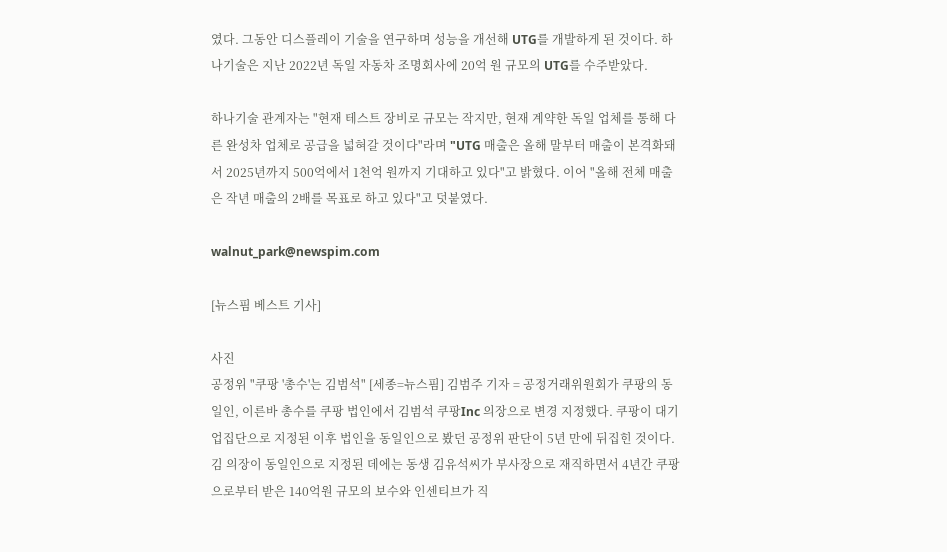였다. 그동안 디스플레이 기술을 연구하며 성능을 개선해 UTG를 개발하게 된 것이다. 하나기술은 지난 2022년 독일 자동차 조명회사에 20억 원 규모의 UTG를 수주받았다.

하나기술 관계자는 "현재 테스트 장비로 규모는 작지만, 현재 계약한 독일 업체를 통해 다른 완성차 업체로 공급을 넓혀갈 것이다"라며 "UTG 매출은 올해 말부터 매출이 본격화돼서 2025년까지 500억에서 1천억 원까지 기대하고 있다"고 밝혔다. 이어 "올해 전체 매출은 작년 매출의 2배를 목표로 하고 있다"고 덧붙였다.

walnut_park@newspim.com

[뉴스핌 베스트 기사]

사진
공정위 "쿠팡 '총수'는 김범석" [세종=뉴스핌] 김범주 기자 = 공정거래위원회가 쿠팡의 동일인, 이른바 총수를 쿠팡 법인에서 김범석 쿠팡Inc 의장으로 변경 지정했다. 쿠팡이 대기업집단으로 지정된 이후 법인을 동일인으로 봤던 공정위 판단이 5년 만에 뒤집힌 것이다. 김 의장이 동일인으로 지정된 데에는 동생 김유석씨가 부사장으로 재직하면서 4년간 쿠팡으로부터 받은 140억원 규모의 보수와 인센티브가 직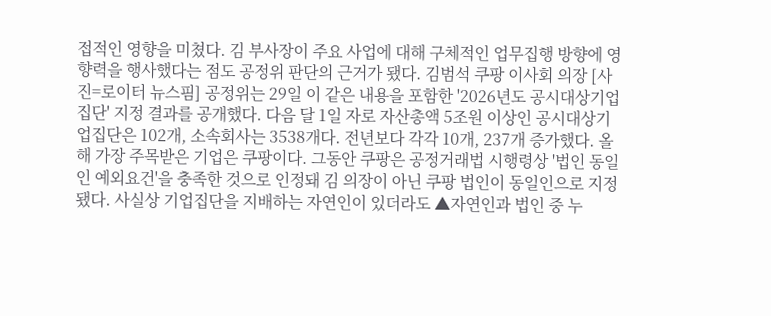접적인 영향을 미쳤다. 김 부사장이 주요 사업에 대해 구체적인 업무집행 방향에 영향력을 행사했다는 점도 공정위 판단의 근거가 됐다. 김범석 쿠팡 이사회 의장 [사진=로이터 뉴스핌] 공정위는 29일 이 같은 내용을 포함한 '2026년도 공시대상기업집단' 지정 결과를 공개했다. 다음 달 1일 자로 자산총액 5조원 이상인 공시대상기업집단은 102개, 소속회사는 3538개다. 전년보다 각각 10개, 237개 증가했다. 올해 가장 주목받은 기업은 쿠팡이다. 그동안 쿠팡은 공정거래법 시행령상 '법인 동일인 예외요건'을 충족한 것으로 인정돼 김 의장이 아닌 쿠팡 법인이 동일인으로 지정됐다. 사실상 기업집단을 지배하는 자연인이 있더라도 ▲자연인과 법인 중 누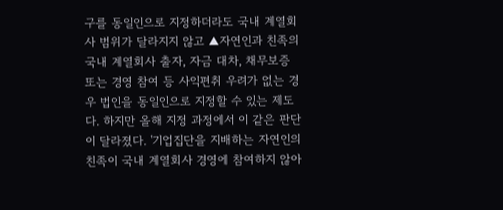구를 동일인으로 지정하더라도 국내 계열회사 범위가 달라지지 않고 ▲자연인과 친족의 국내 계열회사 출자, 자금 대차, 채무보증 또는 경영 참여 등 사익편취 우려가 없는 경우 법인을 동일인으로 지정할 수 있는 제도다. 하지만 올해 지정 과정에서 이 같은 판단이 달라졌다. '기업집단을 지배하는 자연인의 친족이 국내 계열회사 경영에 참여하지 않아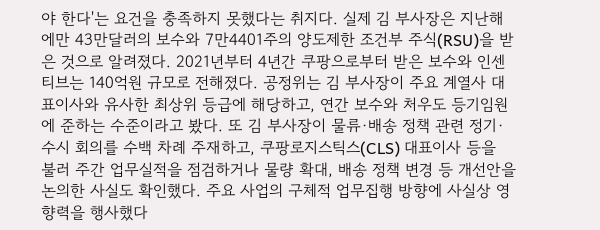야 한다'는 요건을 충족하지 못했다는 취지다. 실제 김 부사장은 지난해에만 43만달러의 보수와 7만4401주의 양도제한 조건부 주식(RSU)을 받은 것으로 알려졌다. 2021년부터 4년간 쿠팡으로부터 받은 보수와 인센티브는 140억원 규모로 전해졌다. 공정위는 김 부사장이 주요 계열사 대표이사와 유사한 최상위 등급에 해당하고, 연간 보수와 처우도 등기임원에 준하는 수준이라고 봤다. 또 김 부사장이 물류·배송 정책 관련 정기·수시 회의를 수백 차례 주재하고, 쿠팡로지스틱스(CLS) 대표이사 등을 불러 주간 업무실적을 점검하거나 물량 확대, 배송 정책 변경 등 개선안을 논의한 사실도 확인했다. 주요 사업의 구체적 업무집행 방향에 사실상 영향력을 행사했다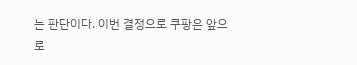는 판단이다. 이번 결정으로 쿠팡은 앞으로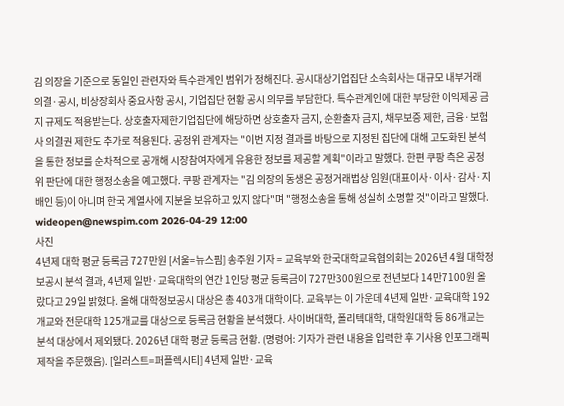김 의장을 기준으로 동일인 관련자와 특수관계인 범위가 정해진다. 공시대상기업집단 소속회사는 대규모 내부거래 의결·공시, 비상장회사 중요사항 공시, 기업집단 현황 공시 의무를 부담한다. 특수관계인에 대한 부당한 이익제공 금지 규제도 적용받는다. 상호출자제한기업집단에 해당하면 상호출자 금지, 순환출자 금지, 채무보증 제한, 금융·보험사 의결권 제한도 추가로 적용된다. 공정위 관계자는 "이번 지정 결과를 바탕으로 지정된 집단에 대해 고도화된 분석을 통한 정보를 순차적으로 공개해 시장참여자에게 유용한 정보를 제공할 계획"이라고 말했다. 한편 쿠팡 측은 공정위 판단에 대한 행정소송을 예고했다. 쿠팡 관계자는 "김 의장의 동생은 공정거래법상 임원(대표이사·이사·감사·지배인 등)이 아니며 한국 계열사에 지분을 보유하고 있지 않다"며 "행정소송을 통해 성실히 소명할 것"이라고 말했다. wideopen@newspim.com 2026-04-29 12:00
사진
4년제 대학 평균 등록금 727만원 [서울=뉴스핌] 송주원 기자 = 교육부와 한국대학교육협의회는 2026년 4월 대학정보공시 분석 결과, 4년제 일반·교육대학의 연간 1인당 평균 등록금이 727만300원으로 전년보다 14만7100원 올랐다고 29일 밝혔다. 올해 대학정보공시 대상은 총 403개 대학이다. 교육부는 이 가운데 4년제 일반·교육대학 192개교와 전문대학 125개교를 대상으로 등록금 현황을 분석했다. 사이버대학, 폴리텍대학, 대학원대학 등 86개교는 분석 대상에서 제외됐다. 2026년 대학 평균 등록금 현황. (명령어: 기자가 관련 내용을 입력한 후 기사용 인포그래픽 제작을 주문했음). [일러스트=퍼플렉시티] 4년제 일반·교육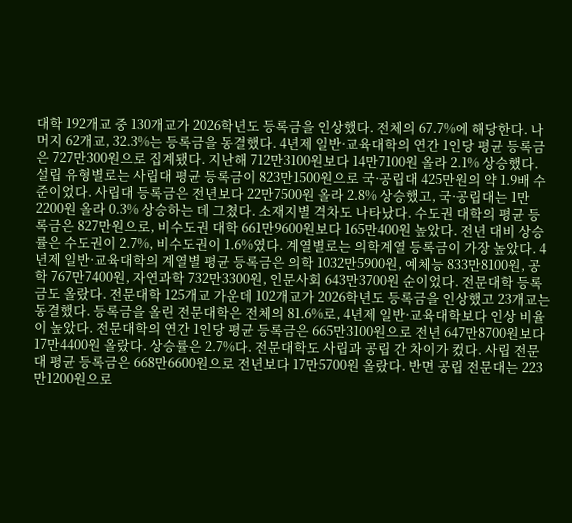대학 192개교 중 130개교가 2026학년도 등록금을 인상했다. 전체의 67.7%에 해당한다. 나머지 62개교, 32.3%는 등록금을 동결했다. 4년제 일반·교육대학의 연간 1인당 평균 등록금은 727만300원으로 집계됐다. 지난해 712만3100원보다 14만7100원 올라 2.1% 상승했다. 설립 유형별로는 사립대 평균 등록금이 823만1500원으로 국·공립대 425만원의 약 1.9배 수준이었다. 사립대 등록금은 전년보다 22만7500원 올라 2.8% 상승했고, 국·공립대는 1만2200원 올라 0.3% 상승하는 데 그쳤다. 소재지별 격차도 나타났다. 수도권 대학의 평균 등록금은 827만원으로, 비수도권 대학 661만9600원보다 165만400원 높았다. 전년 대비 상승률은 수도권이 2.7%, 비수도권이 1.6%였다. 계열별로는 의학계열 등록금이 가장 높았다. 4년제 일반·교육대학의 계열별 평균 등록금은 의학 1032만5900원, 예체능 833만8100원, 공학 767만7400원, 자연과학 732만3300원, 인문사회 643만3700원 순이었다. 전문대학 등록금도 올랐다. 전문대학 125개교 가운데 102개교가 2026학년도 등록금을 인상했고 23개교는 동결했다. 등록금을 올린 전문대학은 전체의 81.6%로, 4년제 일반·교육대학보다 인상 비율이 높았다. 전문대학의 연간 1인당 평균 등록금은 665만3100원으로 전년 647만8700원보다 17만4400원 올랐다. 상승률은 2.7%다. 전문대학도 사립과 공립 간 차이가 컸다. 사립 전문대 평균 등록금은 668만6600원으로 전년보다 17만5700원 올랐다. 반면 공립 전문대는 223만1200원으로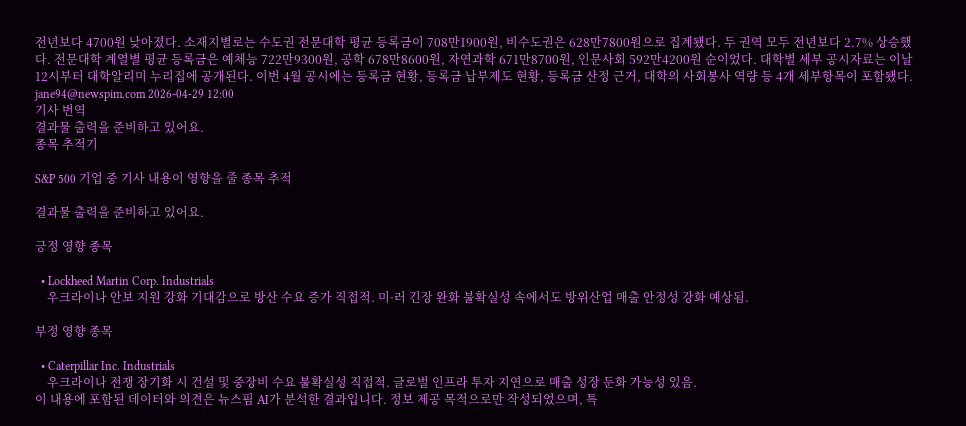전년보다 4700원 낮아졌다. 소재지별로는 수도권 전문대학 평균 등록금이 708만1900원, 비수도권은 628만7800원으로 집계됐다. 두 권역 모두 전년보다 2.7% 상승했다. 전문대학 계열별 평균 등록금은 예체능 722만9300원, 공학 678만8600원, 자연과학 671만8700원, 인문사회 592만4200원 순이었다. 대학별 세부 공시자료는 이날 12시부터 대학알리미 누리집에 공개된다. 이번 4월 공시에는 등록금 현황, 등록금 납부제도 현황, 등록금 산정 근거, 대학의 사회봉사 역량 등 4개 세부항목이 포함됐다. jane94@newspim.com 2026-04-29 12:00
기사 번역
결과물 출력을 준비하고 있어요.
종목 추적기

S&P 500 기업 중 기사 내용이 영향을 줄 종목 추적

결과물 출력을 준비하고 있어요.

긍정 영향 종목

  • Lockheed Martin Corp. Industrials
    우크라이나 안보 지원 강화 기대감으로 방산 수요 증가 직접적. 미·러 긴장 완화 불확실성 속에서도 방위산업 매출 안정성 강화 예상됨.

부정 영향 종목

  • Caterpillar Inc. Industrials
    우크라이나 전쟁 장기화 시 건설 및 중장비 수요 불확실성 직접적. 글로벌 인프라 투자 지연으로 매출 성장 둔화 가능성 있음.
이 내용에 포함된 데이터와 의견은 뉴스핌 AI가 분석한 결과입니다. 정보 제공 목적으로만 작성되었으며, 특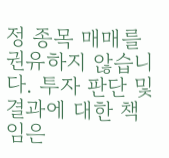정 종목 매매를 권유하지 않습니다. 투자 판단 및 결과에 대한 책임은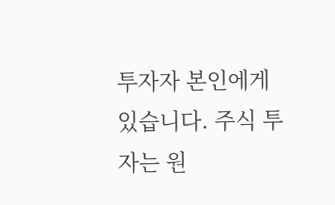투자자 본인에게 있습니다. 주식 투자는 원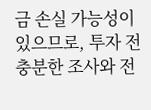금 손실 가능성이 있으므로, 투자 전 충분한 조사와 전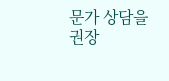문가 상담을 권장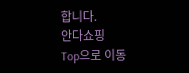합니다.
안다쇼핑
Top으로 이동